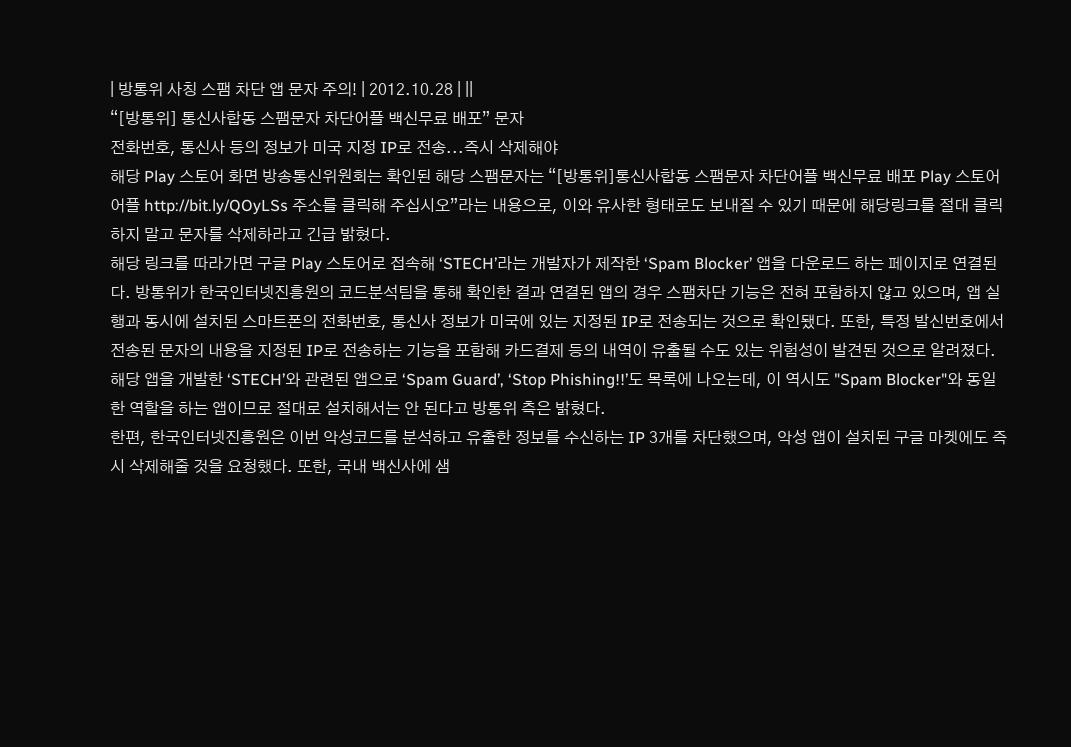| 방통위 사칭 스팸 차단 앱 문자 주의! | 2012.10.28 | ||
“[방통위] 통신사합동 스팸문자 차단어플 백신무료 배포” 문자
전화번호, 통신사 등의 정보가 미국 지정 IP로 전송...즉시 삭제해야
해당 Play 스토어 화면 방송통신위원회는 확인된 해당 스팸문자는 “[방통위]통신사합동 스팸문자 차단어플 백신무료 배포 Play 스토어 어플 http://bit.ly/QOyLSs 주소를 클릭해 주십시오”라는 내용으로, 이와 유사한 형태로도 보내질 수 있기 때문에 해당링크를 절대 클릭하지 말고 문자를 삭제하라고 긴급 밝혔다.
해당 링크를 따라가면 구글 Play 스토어로 접속해 ‘STECH’라는 개발자가 제작한 ‘Spam Blocker’ 앱을 다운로드 하는 페이지로 연결된다. 방통위가 한국인터넷진흥원의 코드분석팀을 통해 확인한 결과 연결된 앱의 경우 스팸차단 기능은 전혀 포함하지 않고 있으며, 앱 실행과 동시에 설치된 스마트폰의 전화번호, 통신사 정보가 미국에 있는 지정된 IP로 전송되는 것으로 확인됐다. 또한, 특정 발신번호에서 전송된 문자의 내용을 지정된 IP로 전송하는 기능을 포함해 카드결제 등의 내역이 유출될 수도 있는 위험성이 발견된 것으로 알려졌다.
해당 앱을 개발한 ‘STECH’와 관련된 앱으로 ‘Spam Guard’, ‘Stop Phishing!!’도 목록에 나오는데, 이 역시도 "Spam Blocker"와 동일한 역할을 하는 앱이므로 절대로 설치해서는 안 된다고 방통위 측은 밝혔다.
한편, 한국인터넷진흥원은 이번 악성코드를 분석하고 유출한 정보를 수신하는 IP 3개를 차단했으며, 악성 앱이 설치된 구글 마켓에도 즉시 삭제해줄 것을 요청했다. 또한, 국내 백신사에 샘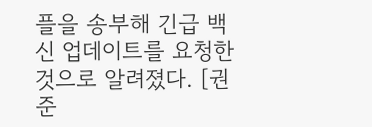플을 송부해 긴급 백신 업데이트를 요청한 것으로 알려졌다. [권 준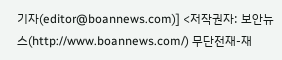기자(editor@boannews.com)] <저작권자: 보안뉴스(http://www.boannews.com/) 무단전재-재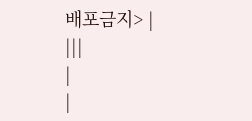배포금지> |
|||
|
|